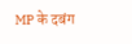MP के दबंग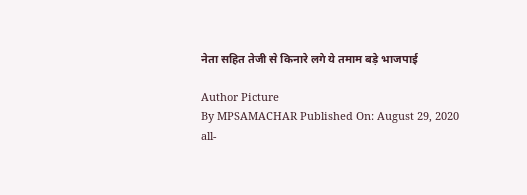नेता सहित तेजी से किनारे लगे ये तमाम बड़े भाजपाई

Author Picture
By MPSAMACHAR Published On: August 29, 2020
all-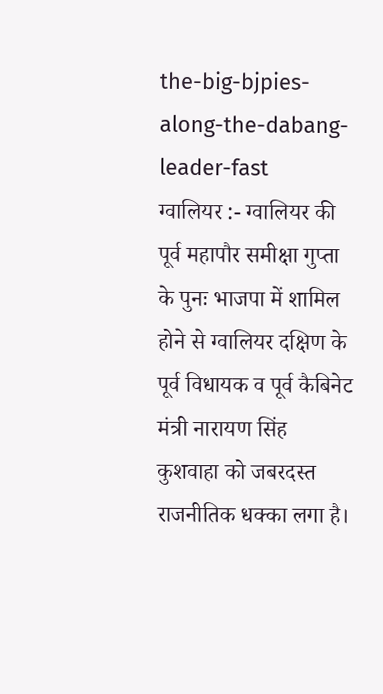the-big-bjpies-along-the-dabang-leader-fast
ग्वालियर :- ग्वालियर की पूर्व महापौर समीक्षा गुप्ता के पुनः भाजपा में शामिल होने से ग्वालियर दक्षिण के पूर्व विधायक व पूर्व कैबिनेट मंत्री नारायण सिंह कुशवाहा को जबरदस्त राजनीतिक धक्का लगा है।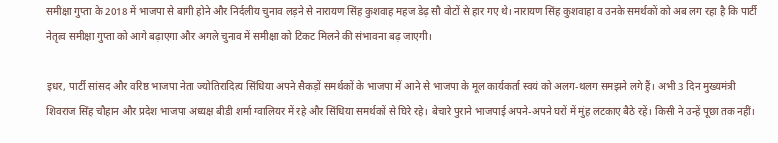समीक्षा गुप्ता के 2018 में भाजपा से बागी होने और निर्दलीय चुनाव लड़ने से नारायण सिंह कुशवाह महज डेढ़ सौ वोटों से हार गए थे। नारायण सिंह कुशवाहा व उनके समर्थकों को अब लग रहा है कि पार्टी नेतृत्व समीक्षा गुप्ता को आगे बढ़ाएगा और अगले चुनाव में समीक्षा को टिकट मिलने की संभावना बढ़ जाएगी।

इधर, पार्टी सांसद और वरिष्ठ भाजपा नेता ज्योतिरादित्य सिंधिया अपने सैकड़ों समर्थकों के भाजपा में आने से भाजपा के मूल कार्यकर्ता स्वयं को अलग-थलग समझने लगे हैं। अभी 3 दिन मुख्यमंत्री शिवराज सिंह चौहान और प्रदेश भाजपा अध्यक्ष बीडी शर्मा ग्वालियर में रहे और सिंधिया समर्थकों से घिरे रहे। बेचारे पुराने भाजपाई अपने-अपने घरों में मुंह लटकाए बैठे रहें। किसी ने उन्हें पूछा तक नहीं।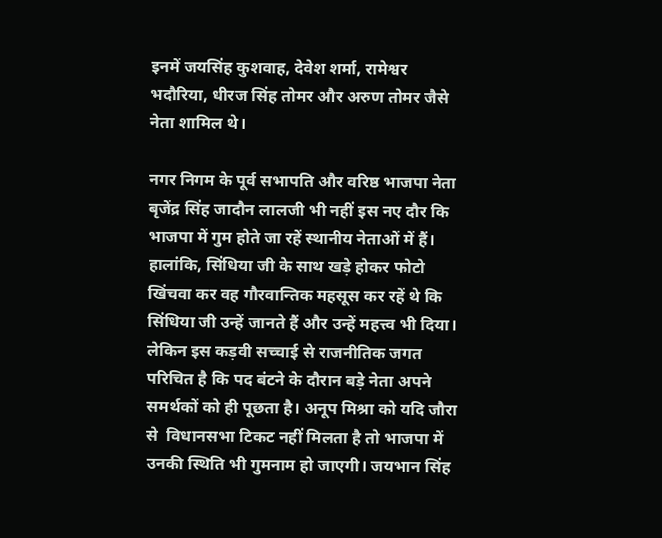इनमें जयसिंह कुशवाह, देवेश शर्मा, रामेश्वर भदौरिया, धीरज सिंह तोमर और अरुण तोमर जैसे नेता शामिल थे।

नगर निगम के पूर्व सभापति और वरिष्ठ भाजपा नेता बृजेंद्र सिंह जादौन लालजी भी नहीं इस नए दौर कि भाजपा में गुम होते जा रहें स्थानीय नेताओं में हैं। हालांकि, सिंधिया जी के साथ खड़े होकर फोटो खिंचवा कर वह गौरवान्तिक महसूस कर रहें थे कि सिंधिया जी उन्हें जानते हैं और उन्हें महत्त्व भी दिया। लेकिन इस कड़वी सच्चाई से राजनीतिक जगत परिचित है कि पद बंटने के दौरान बड़े नेता अपने समर्थकों को ही पूछता है। अनूप मिश्रा को यदि जौरा से  विधानसभा टिकट नहीं मिलता है तो भाजपा में उनकी स्थिति भी गुमनाम हो जाएगी। जयभान सिंह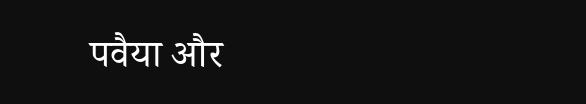पवैया और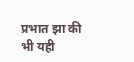प्रभात झा की भी यही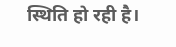स्थिति हो रही है।